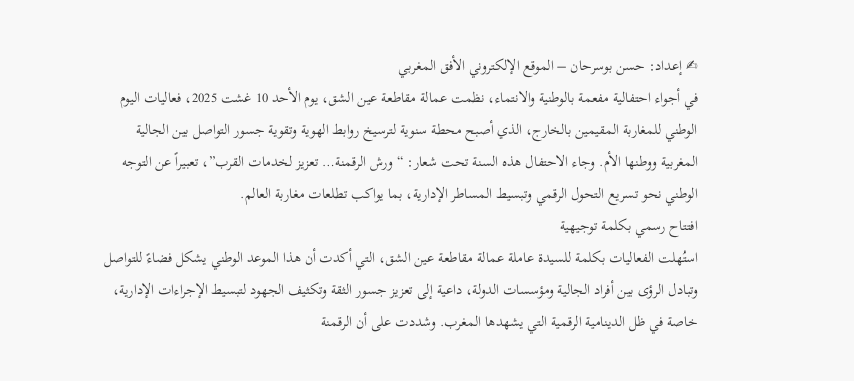✍ إعداد: حسن بوسرحان – الموقع الإلكتروني الأفق المغربي
في أجواء احتفالية مفعمة بالوطنية والانتماء، نظمت عمالة مقاطعة عين الشق، يوم الأحد 10 غشت 2025، فعاليات اليوم الوطني للمغاربة المقيمين بالخارج، الذي أصبح محطة سنوية لترسيخ روابط الهوية وتقوية جسور التواصل بين الجالية المغربية ووطنها الأم. وجاء الاحتفال هذه السنة تحت شعار: “ورش الرقمنة… تعزيز لخدمات القرب”، تعبيراً عن التوجه الوطني نحو تسريع التحول الرقمي وتبسيط المساطر الإدارية، بما يواكب تطلعات مغاربة العالم.
افتتاح رسمي بكلمة توجيهية
استُهلت الفعاليات بكلمة للسيدة عاملة عمالة مقاطعة عين الشق، التي أكدت أن هذا الموعد الوطني يشكل فضاءً للتواصل وتبادل الرؤى بين أفراد الجالية ومؤسسات الدولة، داعية إلى تعزيز جسور الثقة وتكثيف الجهود لتبسيط الإجراءات الإدارية، خاصة في ظل الدينامية الرقمية التي يشهدها المغرب. وشددت على أن الرقمنة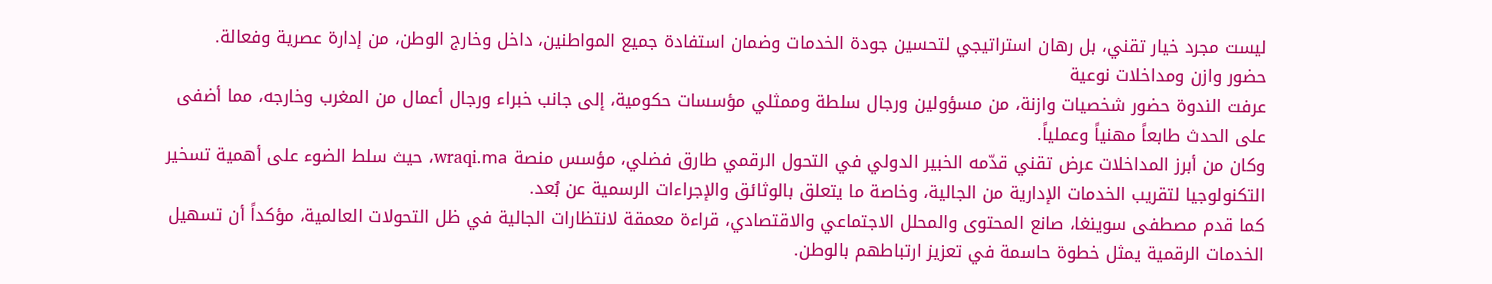ليست مجرد خيار تقني، بل رهان استراتيجي لتحسين جودة الخدمات وضمان استفادة جميع المواطنين، داخل وخارج الوطن، من إدارة عصرية وفعالة.
حضور وازن ومداخلات نوعية
عرفت الندوة حضور شخصيات وازنة، من مسؤولين ورجال سلطة وممثلي مؤسسات حكومية، إلى جانب خبراء ورجال أعمال من المغرب وخارجه، مما أضفى على الحدث طابعاً مهنياً وعملياً.
وكان من أبرز المداخلات عرض تقني قدّمه الخبير الدولي في التحول الرقمي طارق فضلي، مؤسس منصة wraqi.ma، حيث سلط الضوء على أهمية تسخير التكنولوجيا لتقريب الخدمات الإدارية من الجالية، وخاصة ما يتعلق بالوثائق والإجراءات الرسمية عن بُعد.
كما قدم مصطفى سوينغا، صانع المحتوى والمحلل الاجتماعي والاقتصادي، قراءة معمقة لانتظارات الجالية في ظل التحولات العالمية، مؤكداً أن تسهيل الخدمات الرقمية يمثل خطوة حاسمة في تعزيز ارتباطهم بالوطن.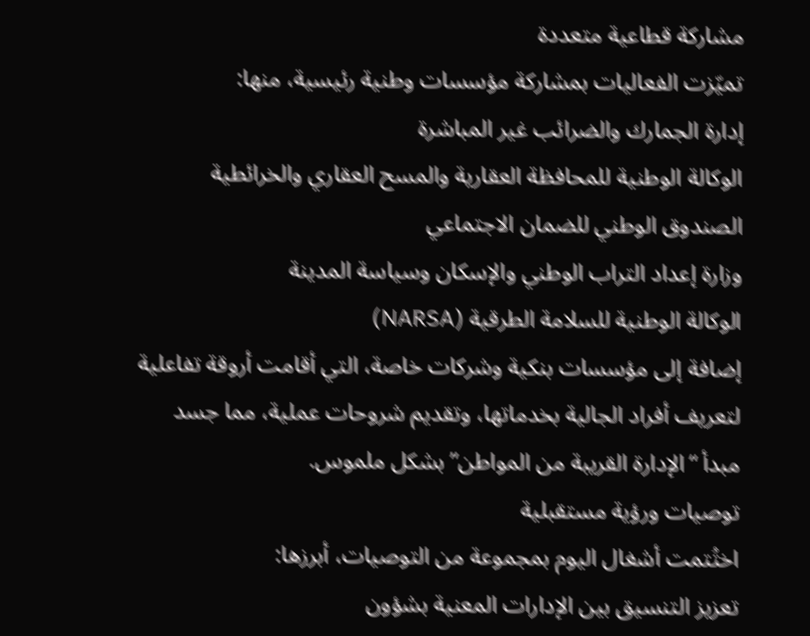مشاركة قطاعية متعددة
تميّزت الفعاليات بمشاركة مؤسسات وطنية رئيسية، منها:
إدارة الجمارك والضرائب غير المباشرة
الوكالة الوطنية للمحافظة العقارية والمسح العقاري والخرائطية
الصندوق الوطني للضمان الاجتماعي
وزارة إعداد التراب الوطني والإسكان وسياسة المدينة
الوكالة الوطنية للسلامة الطرقية (NARSA)
إضافة إلى مؤسسات بنكية وشركات خاصة، التي أقامت أروقة تفاعلية لتعريف أفراد الجالية بخدماتها، وتقديم شروحات عملية، مما جسد مبدأ “الإدارة القريبة من المواطن” بشكل ملموس.
توصيات ورؤية مستقبلية
اختُتمت أشغال اليوم بمجموعة من التوصيات، أبرزها:
تعزيز التنسيق بين الإدارات المعنية بشؤون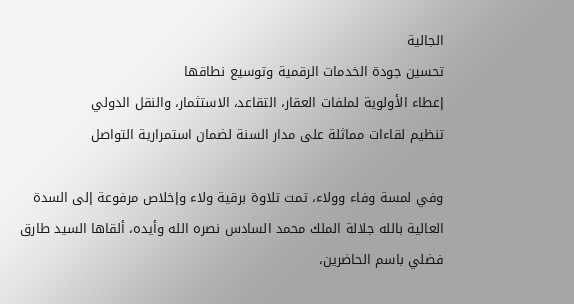الجالية
تحسين جودة الخدمات الرقمية وتوسيع نطاقها
إعطاء الأولوية لملفات العقار، التقاعد، الاستثمار، والنقل الدولي
تنظيم لقاءات مماثلة على مدار السنة لضمان استمرارية التواصل

وفي لمسة وفاء وولاء، تمت تلاوة برقية ولاء وإخلاص مرفوعة إلى السدة العالية بالله جلالة الملك محمد السادس نصره الله وأيده، ألقاها السيد طارق فضلي باسم الحاضرين،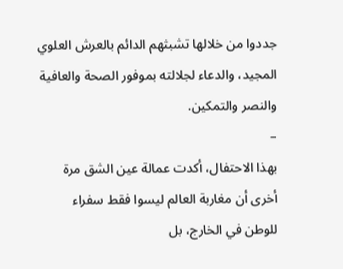جددوا من خلالها تشبثهم الدائم بالعرش العلوي المجيد، والدعاء لجلالته بموفور الصحة والعافية والنصر والتمكين.
–
بهذا الاحتفال، أكدت عمالة عين الشق مرة أخرى أن مغاربة العالم ليسوا فقط سفراء للوطن في الخارج، بل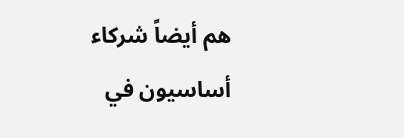هم أيضاً شركاء أساسيون في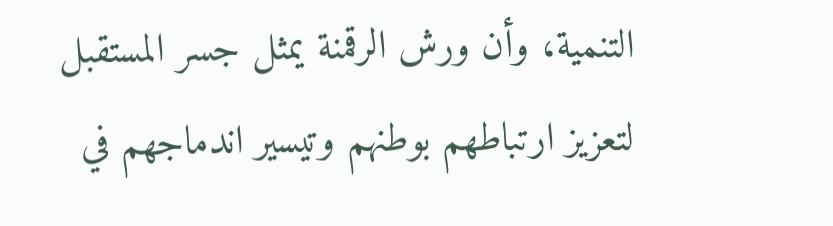التنمية، وأن ورش الرقمنة يمثل جسر المستقبل لتعزيز ارتباطهم بوطنهم وتيسير اندماجهم في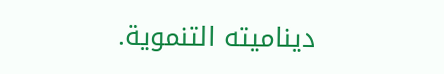ديناميته التنموية.